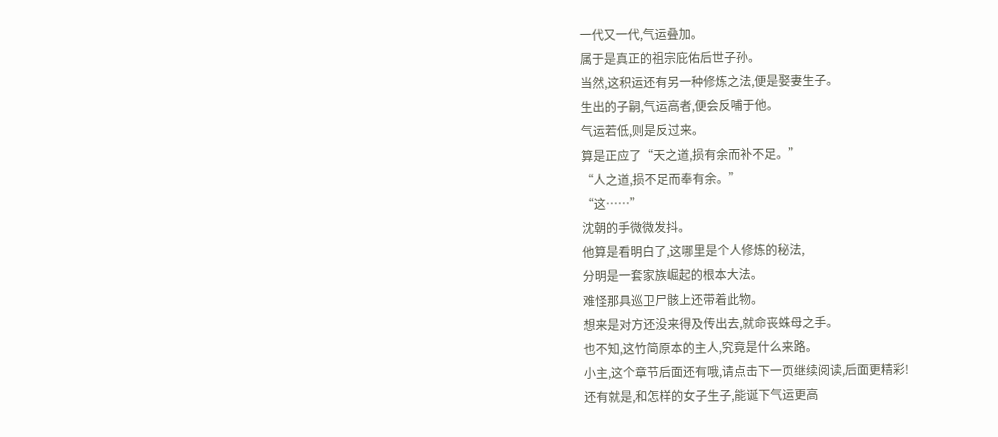一代又一代,气运叠加。
属于是真正的祖宗庇佑后世子孙。
当然,这积运还有另一种修炼之法,便是娶妻生子。
生出的子嗣,气运高者,便会反哺于他。
气运若低,则是反过来。
算是正应了“天之道,损有余而补不足。”
“人之道,损不足而奉有余。”
“这……”
沈朝的手微微发抖。
他算是看明白了,这哪里是个人修炼的秘法,
分明是一套家族崛起的根本大法。
难怪那具巡卫尸骸上还带着此物。
想来是对方还没来得及传出去,就命丧蛛母之手。
也不知,这竹简原本的主人,究竟是什么来路。
小主,这个章节后面还有哦,请点击下一页继续阅读,后面更精彩!
还有就是,和怎样的女子生子,能诞下气运更高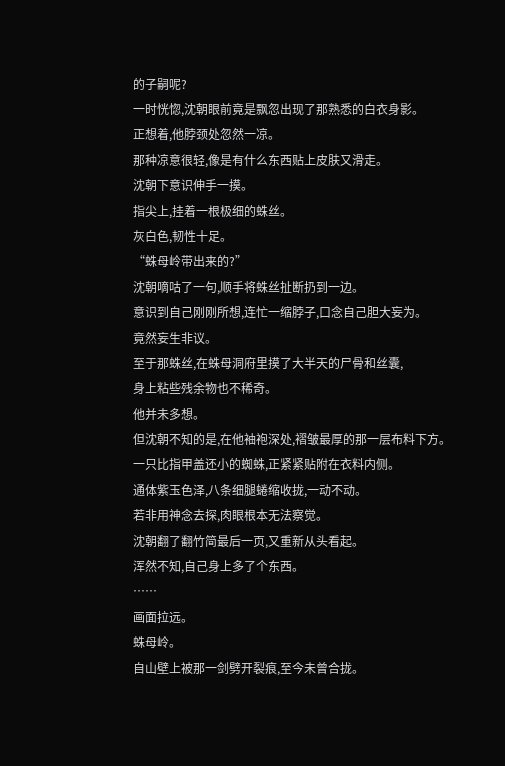的子嗣呢?
一时恍惚,沈朝眼前竟是飘忽出现了那熟悉的白衣身影。
正想着,他脖颈处忽然一凉。
那种凉意很轻,像是有什么东西贴上皮肤又滑走。
沈朝下意识伸手一摸。
指尖上,挂着一根极细的蛛丝。
灰白色,韧性十足。
“蛛母岭带出来的?”
沈朝嘀咕了一句,顺手将蛛丝扯断扔到一边。
意识到自己刚刚所想,连忙一缩脖子,口念自己胆大妄为。
竟然妄生非议。
至于那蛛丝,在蛛母洞府里摸了大半天的尸骨和丝囊,
身上粘些残余物也不稀奇。
他并未多想。
但沈朝不知的是,在他袖袍深处,褶皱最厚的那一层布料下方。
一只比指甲盖还小的蜘蛛,正紧紧贴附在衣料内侧。
通体紫玉色泽,八条细腿蜷缩收拢,一动不动。
若非用神念去探,肉眼根本无法察觉。
沈朝翻了翻竹简最后一页,又重新从头看起。
浑然不知,自己身上多了个东西。
……
画面拉远。
蛛母岭。
自山壁上被那一剑劈开裂痕,至今未曾合拢。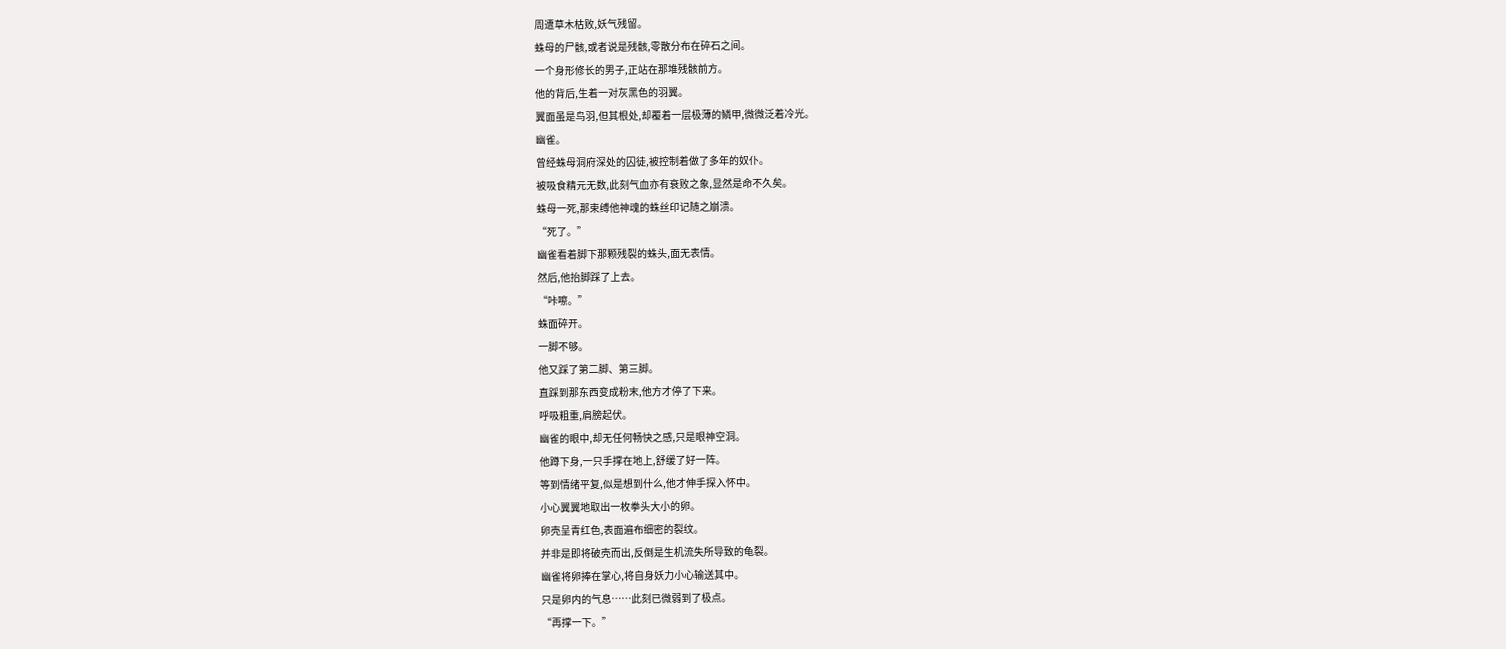周遭草木枯败,妖气残留。
蛛母的尸骸,或者说是残骸,零散分布在碎石之间。
一个身形修长的男子,正站在那堆残骸前方。
他的背后,生着一对灰黑色的羽翼。
翼面虽是鸟羽,但其根处,却覆着一层极薄的鳞甲,微微泛着冷光。
幽雀。
曾经蛛母洞府深处的囚徒,被控制着做了多年的奴仆。
被吸食精元无数,此刻气血亦有衰败之象,显然是命不久矣。
蛛母一死,那束缚他神魂的蛛丝印记随之崩溃。
“死了。”
幽雀看着脚下那颗残裂的蛛头,面无表情。
然后,他抬脚踩了上去。
“咔嚓。”
蛛面碎开。
一脚不够。
他又踩了第二脚、第三脚。
直踩到那东西变成粉末,他方才停了下来。
呼吸粗重,肩膀起伏。
幽雀的眼中,却无任何畅快之感,只是眼神空洞。
他蹲下身,一只手撑在地上,舒缓了好一阵。
等到情绪平复,似是想到什么,他才伸手探入怀中。
小心翼翼地取出一枚拳头大小的卵。
卵壳呈青红色,表面遍布细密的裂纹。
并非是即将破壳而出,反倒是生机流失所导致的龟裂。
幽雀将卵捧在掌心,将自身妖力小心输送其中。
只是卵内的气息……此刻已微弱到了极点。
“再撑一下。”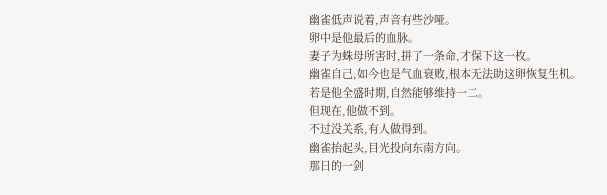幽雀低声说着,声音有些沙哑。
卵中是他最后的血脉。
妻子为蛛母所害时,拼了一条命,才保下这一枚。
幽雀自己,如今也是气血衰败,根本无法助这卵恢复生机。
若是他全盛时期,自然能够维持一二。
但现在,他做不到。
不过没关系,有人做得到。
幽雀抬起头,目光投向东南方向。
那日的一剑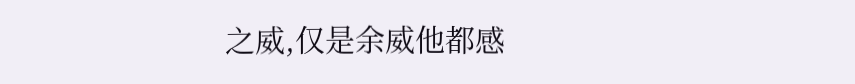之威,仅是余威他都感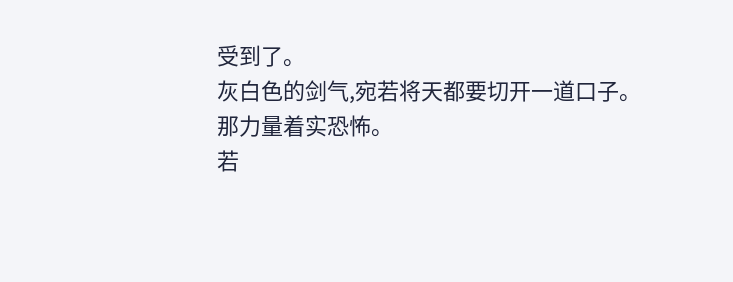受到了。
灰白色的剑气,宛若将天都要切开一道口子。
那力量着实恐怖。
若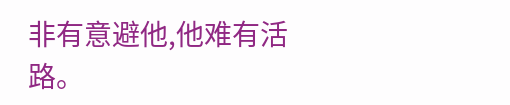非有意避他,他难有活路。